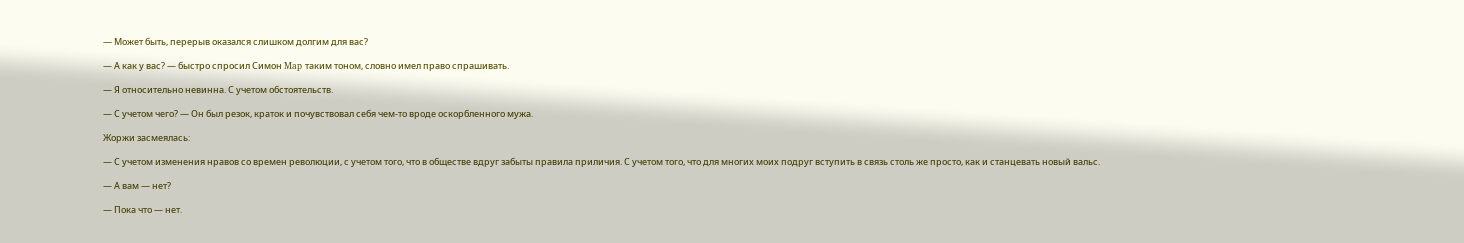— Может быть, перерыв оказался слишком долгим для вас?

— А как у вас? — быстро спросил Симон Map таким тоном, словно имел право спрашивать.

— Я относительно невинна. С учетом обстоятельств.

— С учетом чего? — Он был резок, краток и почувствовал себя чем-то вроде оскорбленного мужа.

Жоржи засмеялась:

— С учетом изменения нравов со времен революции, с учетом того, что в обществе вдруг забыты правила приличия. С учетом того, что для многих моих подруг вступить в связь столь же просто, как и станцевать новый вальс.

— А вам — нет?

— Пока что — нет.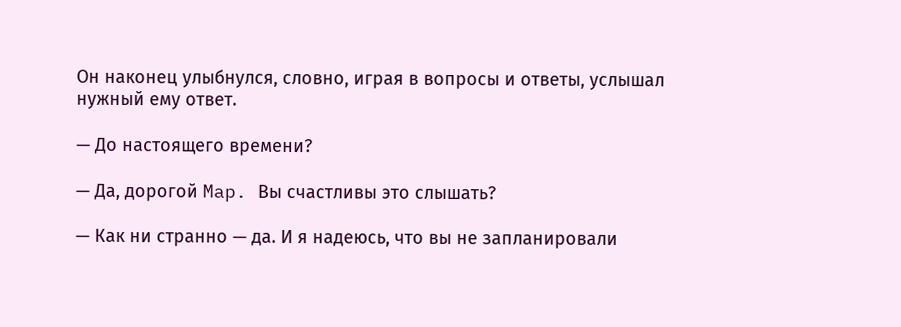Он наконец улыбнулся, словно, играя в вопросы и ответы, услышал нужный ему ответ.

— До настоящего времени?

— Да, дорогой Map. Вы счастливы это слышать?

— Как ни странно — да. И я надеюсь, что вы не запланировали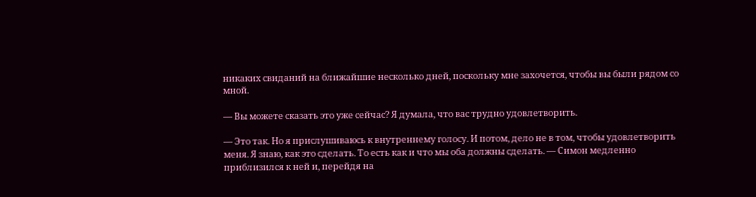никаких свиданий на ближайшие несколько дней, поскольку мне захочется, чтобы вы были рядом со мной.

— Вы можете сказать это уже сейчас? Я думала, что вас трудно удовлетворить.

— Это так. Но я прислушиваюсь к внутреннему голосу. И потом, дело не в том, чтобы удовлетворить меня. Я знаю, как это сделать. То есть как и что мы оба должны сделать. — Симон медленно приблизился к ней и, перейдя на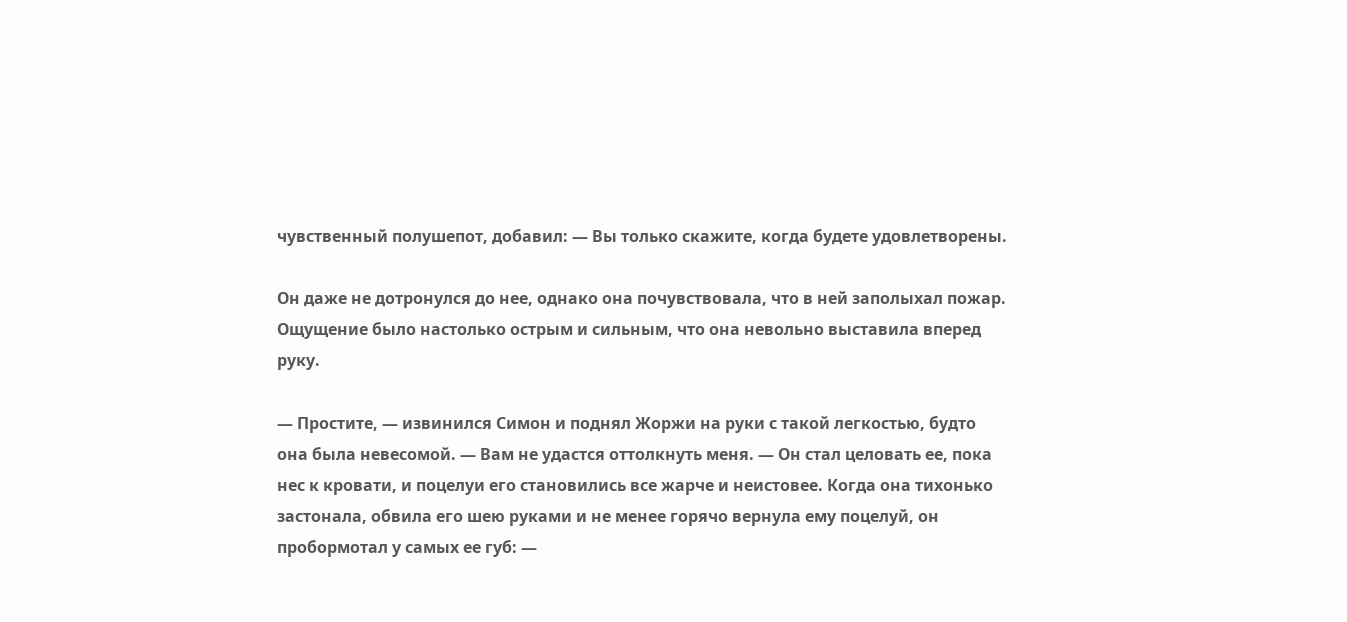чувственный полушепот, добавил: — Вы только скажите, когда будете удовлетворены.

Он даже не дотронулся до нее, однако она почувствовала, что в ней заполыхал пожар. Ощущение было настолько острым и сильным, что она невольно выставила вперед руку.

— Простите, — извинился Симон и поднял Жоржи на руки с такой легкостью, будто она была невесомой. — Вам не удастся оттолкнуть меня. — Он стал целовать ее, пока нес к кровати, и поцелуи его становились все жарче и неистовее. Когда она тихонько застонала, обвила его шею руками и не менее горячо вернула ему поцелуй, он пробормотал у самых ее губ: —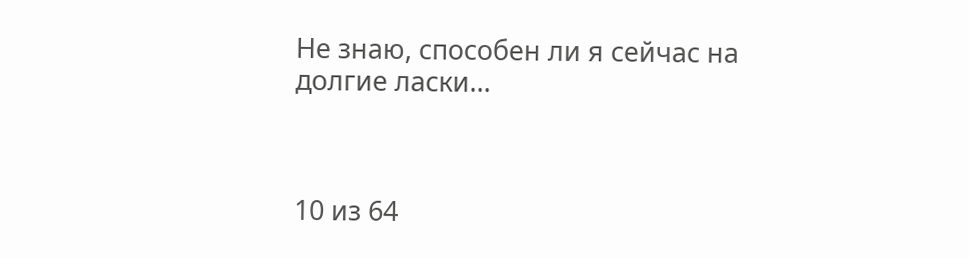Не знаю, способен ли я сейчас на долгие ласки…



10 из 64